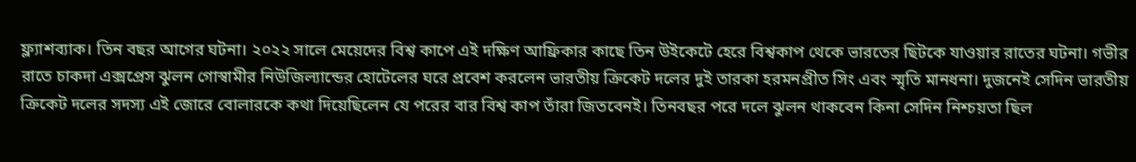ফ্ল্যাশব্যাক। তিন বছর আগের ঘটনা। ২০২২ সালে মেয়েদের বিশ্ব কাপে এই দক্ষিণ আফ্রিকার কাছে তিন উইকেটে হেরে বিশ্বকাপ থেকে ভারতের ছিটকে যাওয়ার রাতের ঘটনা। গভীর রাতে চাকদা এক্সপ্রেস ঝুলন গোস্বামীর নিউজিল্যান্ডের হোটেলের ঘরে প্রবেশ করলেন ভারতীয় ক্রিকেট দলের দুই তারকা হরমনপ্রীত সিং এবং স্মৃতি মানধনা। দুজনেই সেদিন ভারতীয় ক্রিকেট দলের সদস্য এই জোরে বোলারকে কথা দিয়েছিলেন যে পরের বার বিশ্ব কাপ তাঁরা জিতবেনই। তিনবছর পরে দলে ঝুলন থাকবেন কিনা সেদিন নিশ্চয়তা ছিল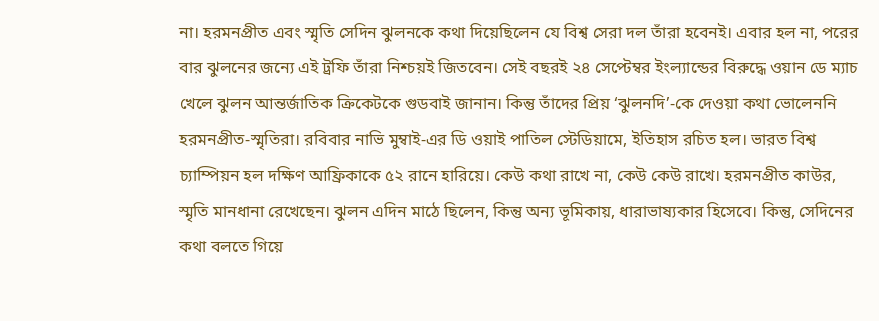না। হরমনপ্রীত এবং স্মৃতি সেদিন ঝুলনকে কথা দিয়েছিলেন যে বিশ্ব সেরা দল তাঁরা হবেনই। এবার হল না, পরের বার ঝুলনের জন্যে এই ট্রফি তাঁরা নিশ্চয়ই জিতবেন। সেই বছরই ২৪ সেপ্টেম্বর ইংল্যান্ডের বিরুদ্ধে ওয়ান ডে ম্যাচ খেলে ঝুলন আন্তর্জাতিক ক্রিকেটকে গুডবাই জানান। কিন্তু তাঁদের প্রিয় ‘ঝুলনদি’-কে দেওয়া কথা ভোলেননি হরমনপ্রীত-স্মৃতিরা। রবিবার নাভি মুম্বাই-এর ডি ওয়াই পাতিল স্টেডিয়ামে, ইতিহাস রচিত হল। ভারত বিশ্ব চ্যাম্পিয়ন হল দক্ষিণ আফ্রিকাকে ৫২ রানে হারিয়ে। কেউ কথা রাখে না, কেউ কেউ রাখে। হরমনপ্রীত কাউর, স্মৃতি মানধানা রেখেছেন। ঝুলন এদিন মাঠে ছিলেন, কিন্তু অন্য ভূমিকায়, ধারাভাষ্যকার হিসেবে। কিন্তু, সেদিনের কথা বলতে গিয়ে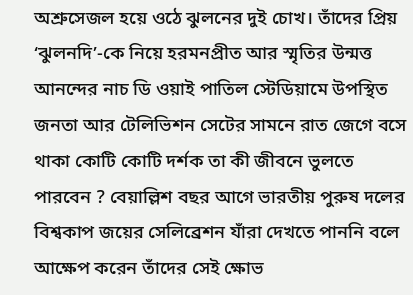অশ্রুসেজল হয়ে ওঠে ঝুলনের দুই চোখ। তাঁদের প্রিয় ‘ঝুলনদি’-কে নিয়ে হরমনপ্রীত আর স্মৃতির উন্মত্ত আনন্দের নাচ ডি ওয়াই পাতিল স্টেডিয়ামে উপস্থিত জনতা আর টেলিভিশন সেটের সামনে রাত জেগে বসে থাকা কোটি কোটি দর্শক তা কী জীবনে ভুলতে পারবেন ? বেয়াল্লিশ বছর আগে ভারতীয় পুরুষ দলের বিশ্বকাপ জয়ের সেলিব্রেশন যাঁরা দেখতে পাননি বলে আক্ষেপ করেন তাঁদের সেই ক্ষোভ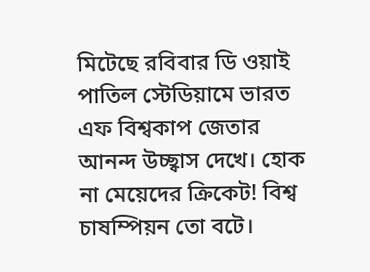মিটেছে রবিবার ডি ওয়াই পাতিল স্টেডিয়ামে ভারত এফ বিশ্বকাপ জেতার আনন্দ উচ্ছ্বাস দেখে। হোক না মেয়েদের ক্রিকেট! বিশ্ব চাষম্পিয়ন তো বটে।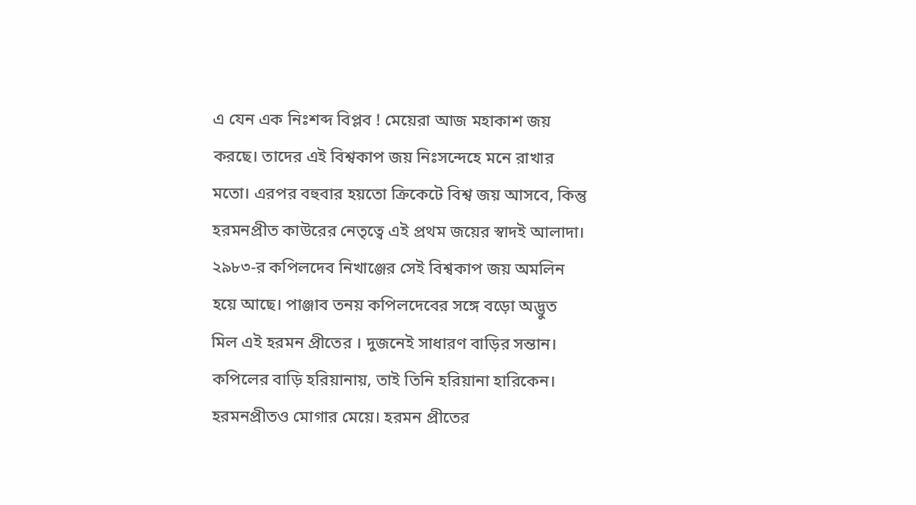এ যেন এক নিঃশব্দ বিপ্লব ! মেয়েরা আজ মহাকাশ জয় করছে। তাদের এই বিশ্বকাপ জয় নিঃসন্দেহে মনে রাখার মতো। এরপর বহুবার হয়তো ক্রিকেটে বিশ্ব জয় আসবে, কিন্তু হরমনপ্রীত কাউরের নেতৃত্বে এই প্রথম জয়ের স্বাদই আলাদা। ২৯৮৩-র কপিলদেব নিখাঞ্জের সেই বিশ্বকাপ জয় অমলিন হয়ে আছে। পাঞ্জাব তনয় কপিলদেবের সঙ্গে বড়ো অদ্ভুত মিল এই হরমন প্রীতের । দুজনেই সাধারণ বাড়ির সন্তান। কপিলের বাড়ি হরিয়ানায়, তাই তিনি হরিয়ানা হারিকেন। হরমনপ্রীতও মোগার মেয়ে। হরমন প্রীতের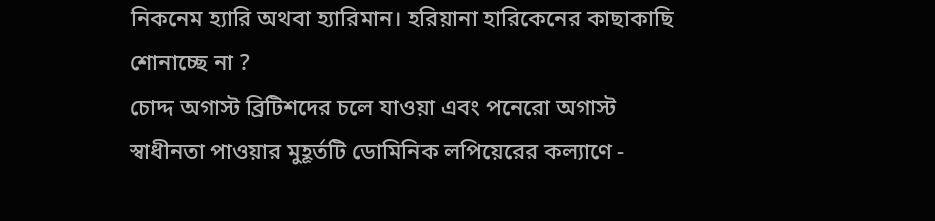নিকনেম হ্যারি অথবা হ্যারিমান। হরিয়ানা হারিকেনের কাছাকাছি শোনাচ্ছে না ?
চোদ্দ অগাস্ট ব্রিটিশদের চলে যাওয়া এবং পনেরো অগাস্ট স্বাধীনতা পাওয়ার মুহূর্তটি ডোমিনিক লপিয়েরের কল্যাণে -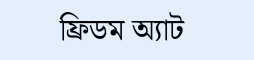ফ্রিডম অ্যাট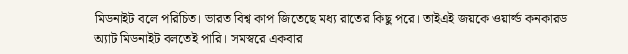মিডনাইট বলে পরিচিত। ভারত বিশ্ব কাপ জিতেছে মধ্য রাতের কিছু পরে। তাইএই জয়কে ওয়ার্ল্ড কনকারড অ্যাট মিডনাইট বলতেই পারি। সমস্বরে একবার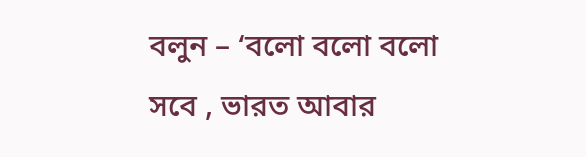বলুন – ‘বলো বলো বলো সবে , ভারত আবার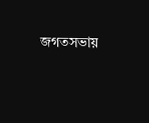জগতসভায়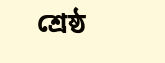শ্রেষ্ঠ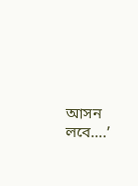আসন লবে….’